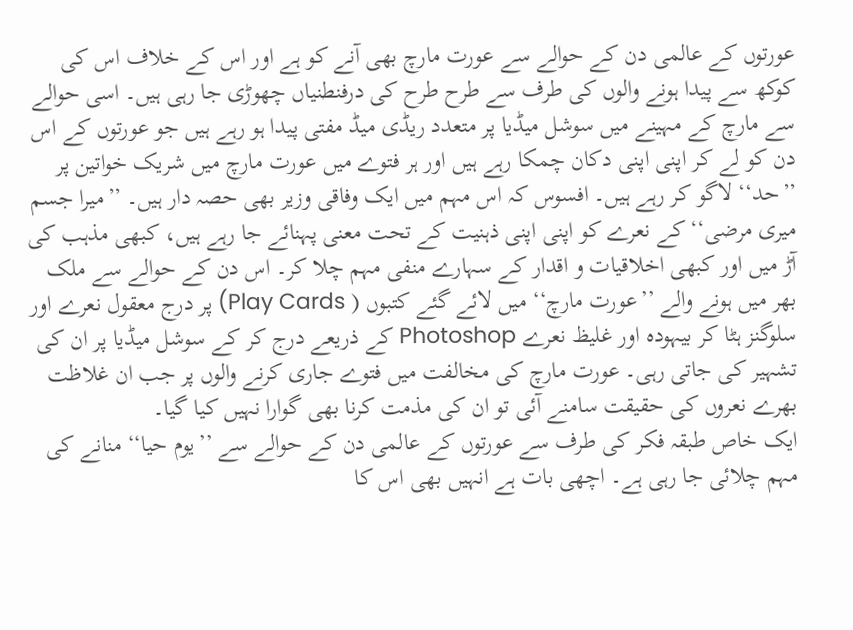عورتوں کے عالمی دن کے حوالے سے عورت مارچ بھی آنے کو ہے اور اس کے خلاف اس کی کوکھ سے پیدا ہونے والوں کی طرف سے طرح طرح کی درفنطنیاں چھوڑی جا رہی ہیں۔ اسی حوالے سے مارچ کے مہینے میں سوشل میڈیا پر متعدد ریڈی میڈ مفتی پیدا ہو رہے ہیں جو عورتوں کے اس دن کو لے کر اپنی اپنی دکان چمکا رہے ہیں اور ہر فتوے میں عورت مارچ میں شریک خواتین پر ’’حد‘‘ لاگو کر رہے ہیں۔ افسوس کہ اس مہم میں ایک وفاقی وزیر بھی حصہ دار ہیں۔ ’’میرا جسم میری مرضی‘‘ کے نعرے کو اپنی اپنی ذہنیت کے تحت معنی پہنائے جا رہے ہیں، کبھی مذہب کی آڑ میں اور کبھی اخلاقیات و اقدار کے سہارے منفی مہم چلا کر۔ اس دن کے حوالے سے ملک بھر میں ہونے والے ’’عورت مارچ‘‘ میں لائے گئے کتبوں ( Play Cards) پر درج معقول نعرے اور سلوگنز ہٹا کر بیہودہ اور غلیظ نعرے Photoshop کے ذریعے درج کر کے سوشل میڈیا پر ان کی تشہیر کی جاتی رہی۔ عورت مارچ کی مخالفت میں فتوے جاری کرنے والوں پر جب ان غلاظت بھرے نعروں کی حقیقت سامنے آئی تو ان کی مذمت کرنا بھی گوارا نہیں کیا گیا۔
ایک خاص طبقہ فکر کی طرف سے عورتوں کے عالمی دن کے حوالے سے ’’یوم حیا‘‘ منانے کی مہم چلائی جا رہی ہے۔ اچھی بات ہے انہیں بھی اس کا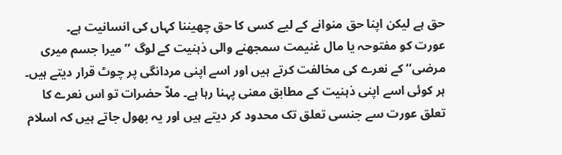حق ہے لیکن اپنا حق منوانے کے لیے کسی کا حق چھیننا کہاں کی انسانیت ہے۔
عورت کو مفتوحہ یا مال غنیمت سمجھنے والی ذہنیت کے لوگ ’’میرا جسم میری مرضی‘‘ کے نعرے کی مخالفت کرتے ہیں اور اسے اپنی مردانگی پر چوٹ قرار دیتے ہیں۔ ہر کوئی اسے اپنی ذہنیت کے مطابق معنی پہنا رہا ہے۔ ملاّ حضرات تو اس نعرے کا تعلق عورت سے جنسی تعلق تک محدود کر دیتے ہیں اور یہ بھول جاتے ہیں کہ اسلام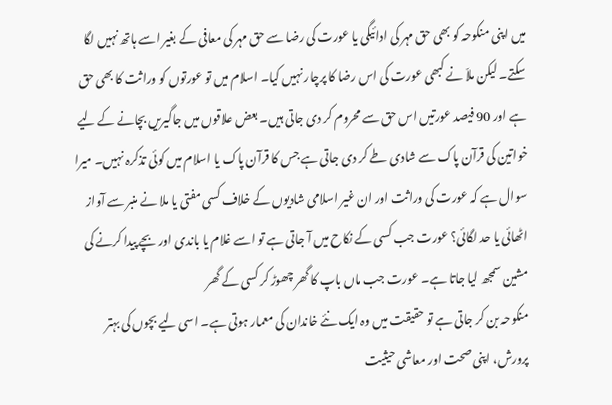میں اپنی منکوحہ کو بھی حق مہر کی ادائیگی یا عورت کی رضا سے حق مہر کی معافی کے بغیر اسے ہاتھ نہیں لگا سکتے۔ لیکن ملاّ نے کبھی عورت کی اس رضا کا پرچار نہیں کیا۔ اسلام میں تو عورتوں کو وراثت کا بھی حق ہے اور 90 فیصد عورتیں اس حق سے محروم کر دی جاتی ہیں۔ بعض علاقوں میں جاگیریں بچانے کے لیے خواتین کی قرآن پاک سے شادی طے کر دی جاتی ہے جس کا قرآن پاک یا اسلام میں کوئی تذکرہ نہیں۔ میرا سوال ہے کہ عورت کی وراثت اور ان غیر اسلامی شادیوں کے خلاف کسی مفتی یا ملا نے منبر سے آواز اٹھائی یا حد لگائی؟ عورت جب کسی کے نکاح میں آ جاتی ہے تو اسے غلام یا باندی اور بچے پیدا کرنے کی مشین سمجھ لیا جاتا ہے۔ عورت جب ماں باپ کا گھر چھوڑ کر کسی کے گھر
منکوحہ بن کر جاتی ہے تو حقیقت میں وہ ایک نئے خاندان کی معمار ہوتی ہے۔ اسی لیے بچوں کی بہتر پرورش، اپنی صحت اور معاشی حیثیت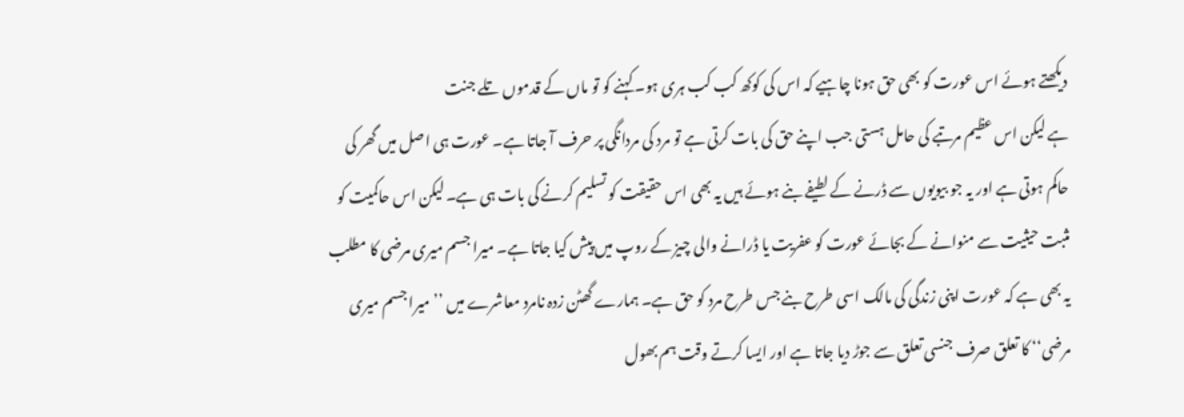دیکھتے ہوئے اس عورت کو بھی حق ہونا چاہیے کہ اس کی کوکھ کب کب ہری ہو۔ کہنے کو تو ماں کے قدموں تلے جنت
ہے لیکن اس عظیم مرتبے کی حامل ہستی جب اپنے حق کی بات کرتی ہے تو مرد کی مردانگی پر حرف آ جاتا ہے۔ عورت ہی اصل میں گھر کی حاکم ہوتی ہے اور یہ جو بیویوں سے ڈرنے کے لطیفے بنے ہوئے ہیں یہ بھی اس حقیقت کو تسلیم کرنے کی بات ہی ہے۔ لیکن اس حاکمیت کو مثبت حیثیت سے منوانے کے بجائے عورت کو عفریت یا ڈرانے والی چیز کے روپ میں پیش کیا جاتا ہے۔ میرا جسم میری مرضی کا مطلب یہ بھی ہے کہ عورت اپنی زندگی کی مالک اسی طرح بنے جس طرح مرد کو حق ہے۔ ہمارے گھٹن زدہ نامرد معاشرے میں ’’میرا جسم میری مرضی‘‘ کا تعلق صرف جنسی تعلق سے جوڑ دیا جاتا ہے اور ایسا کرتے وقت ہم بھول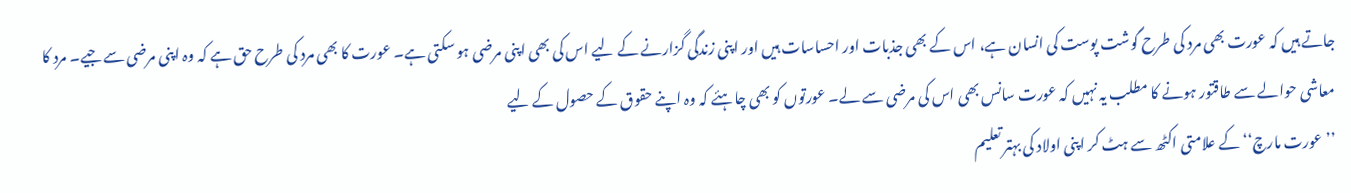جاتے ہیں کہ عورت بھی مرد کی طرح گوشت پوست کی انسان ہے، اس کے بھی جذبات اور احساسات ہیں اور اپنی زندگی گزارنے کے لیے اس کی بھی اپنی مرضی ہو سکتی ہے۔ عورت کا بھی مرد کی طرح حق ہے کہ وہ اپنی مرضی سے جیے۔ مرد کا معاشی حوالے سے طاقتور ہونے کا مطلب یہ نہیں کہ عورت سانس بھی اس کی مرضی سے لے۔ عورتوں کو بھی چاہئے کہ وہ اپنے حقوق کے حصول کے لیے
’’عورت مارچ‘‘ کے علامتی اکٹھ سے ہٹ کر اپنی اولاد کی بہتر تعلیم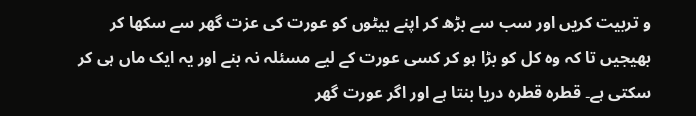و تربیت کریں اور سب سے بڑھ کر اپنے بیٹوں کو عورت کی عزت گھر سے سکھا کر بھیجیں تا کہ وہ کل کو بڑا ہو کر کسی عورت کے لیے مسئلہ نہ بنے اور یہ ایک ماں ہی کر سکتی ہے۔ قطرہ قطرہ دریا بنتا ہے اور اگر عورت گھر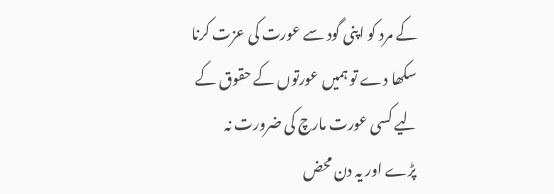کے مرد کو اپنی گود سے عورت کی عزت کرنا سکھا دے تو ہمیں عورتوں کے حقوق کے لیے کسی عورت مارچ کی ضرورت نہ پڑے اور یہ دن محض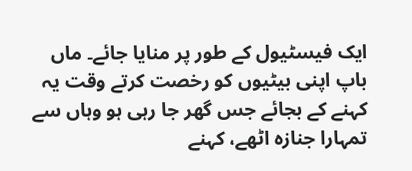ایک فیسٹیول کے طور پر منایا جائے۔ ماں باپ اپنی بیٹیوں کو رخصت کرتے وقت یہ کہنے کے بجائے جس گھر جا رہی ہو وہاں سے تمہارا جنازہ اٹھے، کہنے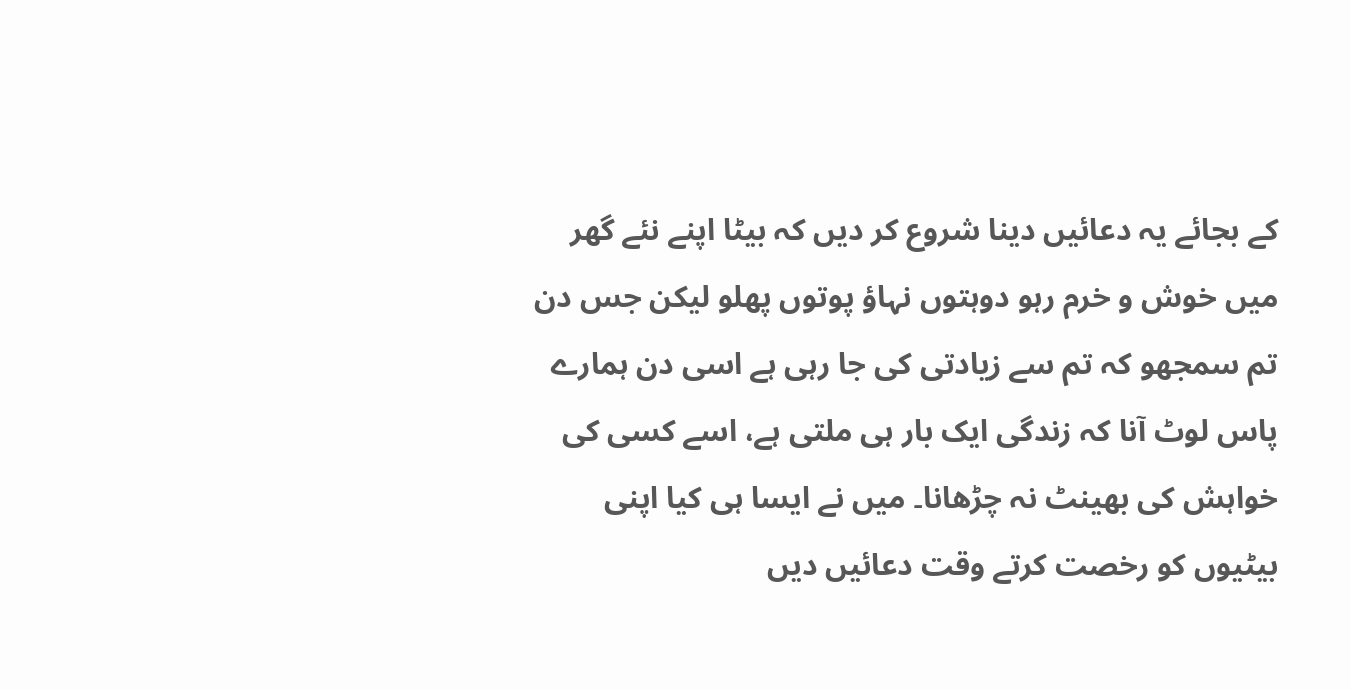کے بجائے یہ دعائیں دینا شروع کر دیں کہ بیٹا اپنے نئے گھر میں خوش و خرم رہو دوہتوں نہاؤ پوتوں پھلو لیکن جس دن تم سمجھو کہ تم سے زیادتی کی جا رہی ہے اسی دن ہمارے پاس لوٹ آنا کہ زندگی ایک بار ہی ملتی ہے، اسے کسی کی خواہش کی بھینٹ نہ چڑھانا۔ میں نے ایسا ہی کیا اپنی بیٹیوں کو رخصت کرتے وقت دعائیں دیں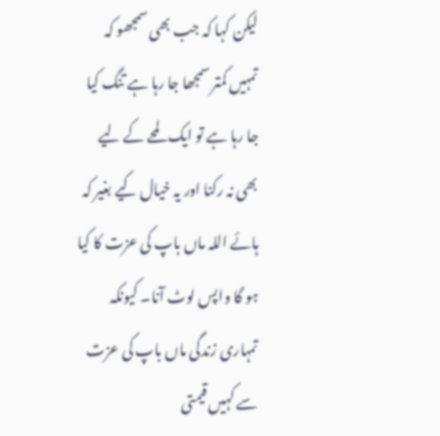لیکن کہا کہ جب بھی سمجھو کہ تمہیں کمتر سمجھا جا رہا ہے تنگ کیا جا رہا ہے تو ایک لمحے کے لیے بھی نہ رکنا اور یہ خیال کیے بغیر کہ ہائے اللہ ماں باپ کی عزت کا کیا ہو گا واپس لوٹ آنا۔ کیونکہ تمہاری زندگی ماں باپ کی عزت سے کہیں قیمتی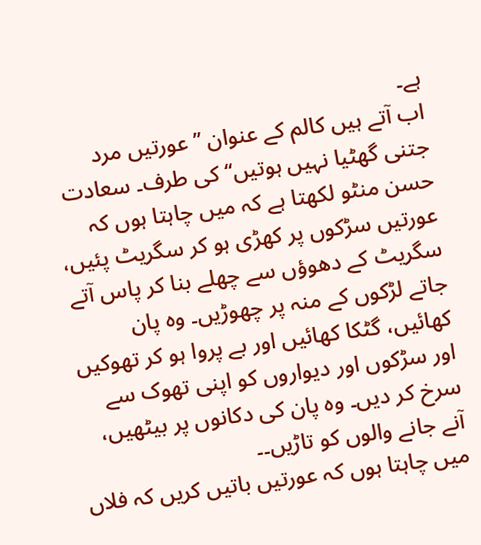ہے۔
اب آتے ہیں کالم کے عنوان ’’عورتیں مرد جتنی گھٹیا نہیں ہوتیں‘‘ کی طرف۔ سعادت حسن منٹو لکھتا ہے کہ میں چاہتا ہوں کہ عورتیں سڑکوں پر کھڑی ہو کر سگریٹ پئیں، سگریٹ کے دھوؤں سے چھلے بنا کر پاس آتے جاتے لڑکوں کے منہ پر چھوڑیں۔ وہ پان کھائیں، گٹکا کھائیں اور بے پروا ہو کر تھوکیں اور سڑکوں اور دیواروں کو اپنی تھوک سے سرخ کر دیں۔ وہ پان کی دکانوں پر بیٹھیں، آنے جانے والوں کو تاڑیں۔۔
میں چاہتا ہوں کہ عورتیں باتیں کریں کہ فلاں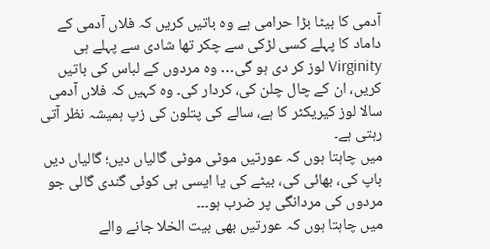آدمی کا بیٹا بڑا حرامی ہے وہ باتیں کریں کہ فلاں آدمی کے داماد کا پہلے کسی لڑکی سے چکر تھا شادی سے پہلے ہی Virginity لوز کر دی ہو گی… وہ مردوں کے لباس کی باتیں کریں، ان کے چال چلن کی، کردار کی۔ وہ کہیں کہ فلاں آدمی سالا لوز کیریکٹر کا ہے، سالے کی پتلون کی زپ ہمیشہ نظر آتی رہتی ہے۔
میں چاہتا ہوں کہ عورتیں موٹی موٹی گالیاں دیں؛ گالیاں دیں باپ کی، بھائی کی، بیٹے کی یا ایسی ہی کوئی گندی گالی جو مردوں کی مردانگی پر ضرب ہو۔۔۔
میں چاہتا ہوں کہ عورتیں بھی بیت الخلا جانے والے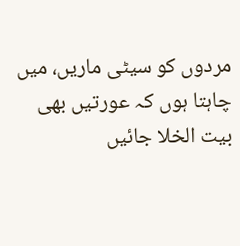مردوں کو سیٹی ماریں، میں چاہتا ہوں کہ عورتیں بھی بیت الخلا جائیں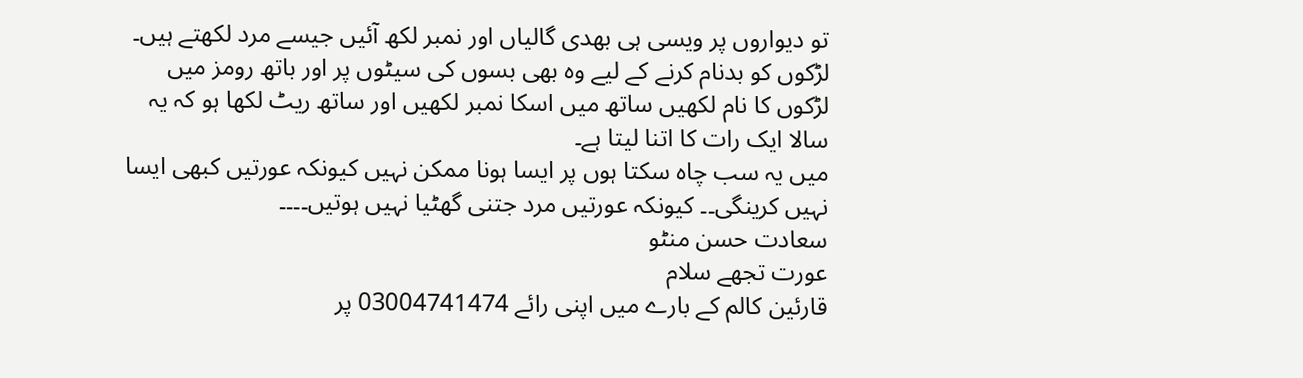تو دیواروں پر ویسی ہی بھدی گالیاں اور نمبر لکھ آئیں جیسے مرد لکھتے ہیں۔ لڑکوں کو بدنام کرنے کے لیے وہ بھی بسوں کی سیٹوں پر اور باتھ رومز میں لڑکوں کا نام لکھیں ساتھ میں اسکا نمبر لکھیں اور ساتھ ریٹ لکھا ہو کہ یہ سالا ایک رات کا اتنا لیتا ہے۔
میں یہ سب چاہ سکتا ہوں پر ایسا ہونا ممکن نہیں کیونکہ عورتیں کبھی ایسا نہیں کرینگی۔۔ کیونکہ عورتیں مرد جتنی گھٹیا نہیں ہوتیں۔۔۔۔
سعادت حسن منٹو
عورت تجھے سلام
قارئین کالم کے بارے میں اپنی رائے 03004741474 پر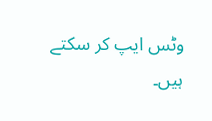وٹس ایپ کر سکتے ہیں۔